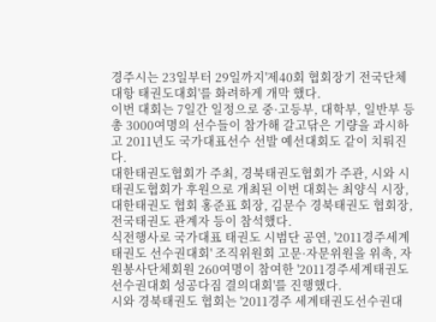경주시는 23일부터 29일까지'제40회 협회장기 전국단체대항 태권도대회'를 화려하게 개막 했다.
이번 대회는 7일간 일정으로 중·고등부, 대학부, 일반부 등 총 3000여명의 선수들이 참가해 갈고닦은 기량을 과시하고 2011년도 국가대표선수 선발 예선대회도 같이 치뤄진다.
대한태권도협회가 주최, 경북태권도협회가 주관, 시와 시 태권도협회가 후원으로 개최된 이번 대회는 최양식 시장, 대한태권도 협회 홍준표 회장, 김문수 경북태권도 협회장, 전국태권도 관계자 등이 참석했다.
식전행사로 국가대표 태권도 시범단 공연, '2011경주세계태권도 선수권대회' 조직위원회 고문·자문위원을 위촉, 자원봉사단체회원 260여명이 참여한 '2011경주세계태권도 선수권대회 성공다짐 결의대회'를 진행했다.
시와 경북태권도 협회는 '2011경주 세계태권도선수권대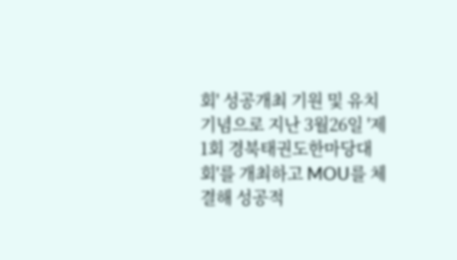회' 성공개최 기원 및 유치기념으로 지난 3월26일 '제1회 경북태권도한마당대회'를 개최하고 MOU를 체결해 성공적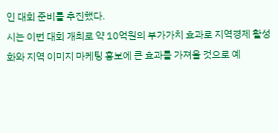인 대회 준비를 추진했다.
시는 이번 대회 개최로 약 10억원의 부가가치 효과로 지역경제 활성화와 지역 이미지 마케팅 홍보에 큰 효과를 가져올 것으로 예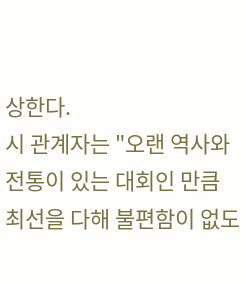상한다.
시 관계자는 "오랜 역사와 전통이 있는 대회인 만큼 최선을 다해 불편함이 없도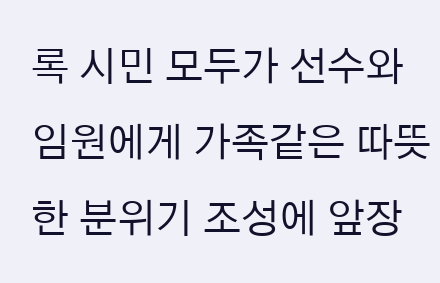록 시민 모두가 선수와 임원에게 가족같은 따뜻한 분위기 조성에 앞장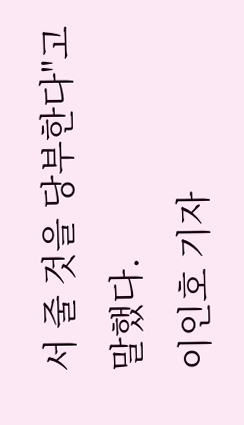서 줄 것을 당부한다"고 말했다.
이인호 기자